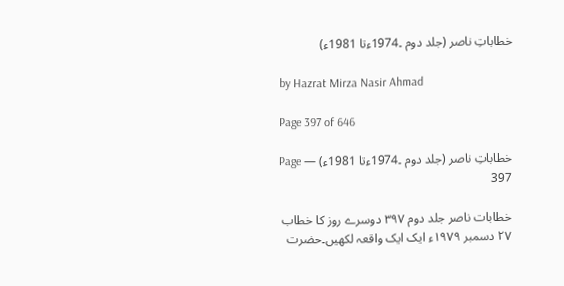خطاباتِ ناصر (جلد دوم ۔1974ءتا 1981ء)

by Hazrat Mirza Nasir Ahmad

Page 397 of 646

خطاباتِ ناصر (جلد دوم ۔1974ءتا 1981ء) — Page 397

خطابات ناصر جلد دوم ۳۹۷ دوسرے روز کا خطاب ۲۷ دسمبر ۱۹۷۹ء ایک ایک واقعہ لکھیں۔حضرت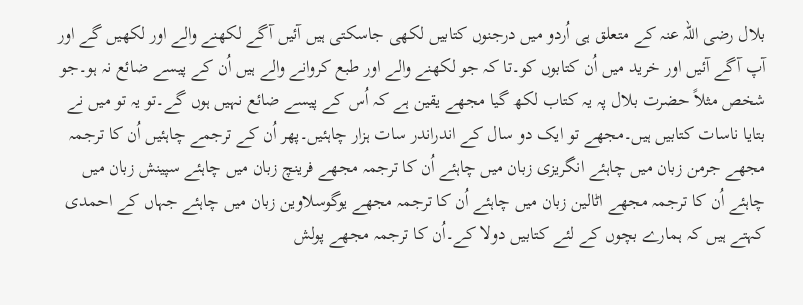بلال رضی اللہ عنہ کے متعلق ہی اُردو میں درجنوں کتابیں لکھی جاسکتی ہیں آئیں آگے لکھنے والے اور لکھیں گے اور آپ آگے آئیں اور خرید میں اُن کتابوں کو۔تا کہ جو لکھنے والے اور طبع کروانے والے ہیں اُن کے پیسے ضائع نہ ہو۔جو شخص مثلاً حضرت بلال پہ یہ کتاب لکھ گیا مجھے یقین ہے کہ اُس کے پیسے ضائع نہیں ہوں گے۔تو یہ تو میں نے بتایا ناسات کتابیں ہیں۔مجھے تو ایک دو سال کے اندراندر سات ہزار چاہئیں۔پھر اُن کے ترجمے چاہئیں اُن کا ترجمہ مجھے جرمن زبان میں چاہئے انگریزی زبان میں چاہئے اُن کا ترجمہ مجھے فرینچ زبان میں چاہئے سپینش زبان میں چاہئے اُن کا ترجمہ مجھے اٹالین زبان میں چاہئے اُن کا ترجمہ مجھے یوگوسلاوین زبان میں چاہئے جہاں کے احمدی کہتے ہیں کہ ہمارے بچوں کے لئے کتابیں دولا کے۔اُن کا ترجمہ مجھے پولش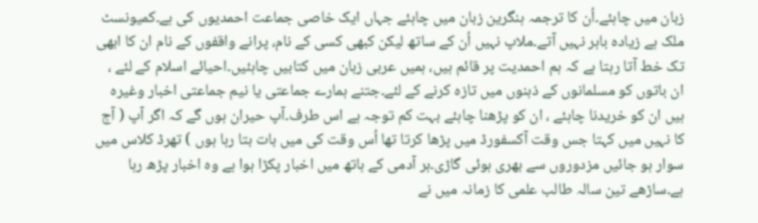زبان میں چاہئے۔اُن کا ترجمہ ہنگرین زبان میں چاہئے جہاں ایک خاصی جماعت احمدیوں کی ہے۔کمیونسٹ ملک ہے زیادہ باہر نہیں آتے۔ملاپ نہیں اُن کے ساتھ لیکن کبھی کسی کے نام، پرانے واقفوں کے نام ان کا ابھی تک خط آتا رہتا ہے کہ ہم احمدیت پر قائم ہیں، ہمیں عربی زبان میں کتابیں چاہئیں۔احیائے اسلام کے لئے ، ان باتوں کو مسلمانوں کے ذہنوں میں تازہ کرنے کے لئے۔جتنے ہمارے جماعتی یا نیم جماعتی اخبار وغیرہ ہیں ان کو خریدنا چاہئے ، ان کو پڑھنا چاہئے بہت کم توجہ ہے اس طرف۔آپ حیران ہوں گے کہ اگر آپ ( آج کا نہیں میں کہتا جس وقت آکسفورڈ میں پڑھا کرتا تھا اُس وقت کی میں بات بتا رہا ہوں ) تھرڈ کلاس میں سوار ہو جائیں مزدوروں سے بھری ہوئی گاڑی۔ہر آدمی کے ہاتھ میں اخبار پکڑا ہوا ہے وہ اخبار پڑھ رہا ہے۔ساڑھے تین سالہ طالب علمی کا زمانہ میں نے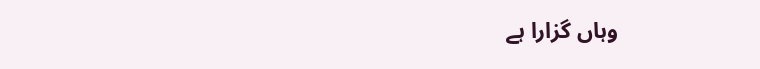وہاں گزارا ہے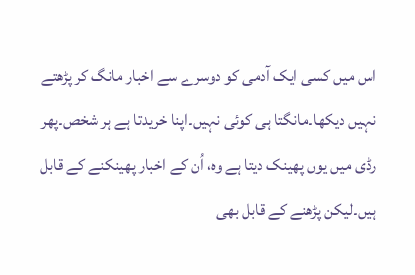اس میں کسی ایک آدمی کو دوسرے سے اخبار مانگ کر پڑھتے نہیں دیکھا۔مانگتا ہی کوئی نہیں۔اپنا خریدتا ہے ہر شخص۔پھر رڈی میں یوں پھینک دیتا ہے وہ، اُن کے اخبار پھینکنے کے قابل ہیں۔لیکن پڑھنے کے قابل بھی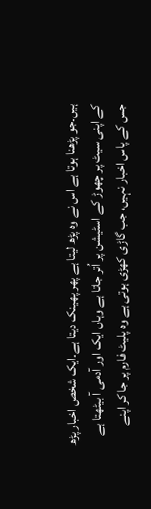ہیں۔جو پڑھنا ہوتا ہے اس نے وہ پڑھ لیتا ہے پھر پھینک دیتا ہے۔ایک شخص اخبار پڑھ کے اپنی سیٹ پر چھوڑ کے اسٹیشن پر اُتر جاتا ہے وہاں ایک اور آدمی آ بیٹھتا ہے جس کے پاس اخبار نہیں، جب گاڑی کھڑی ہوتی ہے وہ پلیٹ فارم پر جا کر اپنے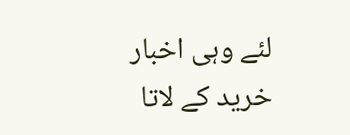لئے وہی اخبار خرید کے لاتا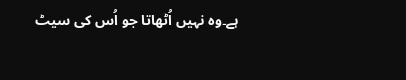ہے۔وہ نہیں اُٹھاتا جو اُس کی سیٹ